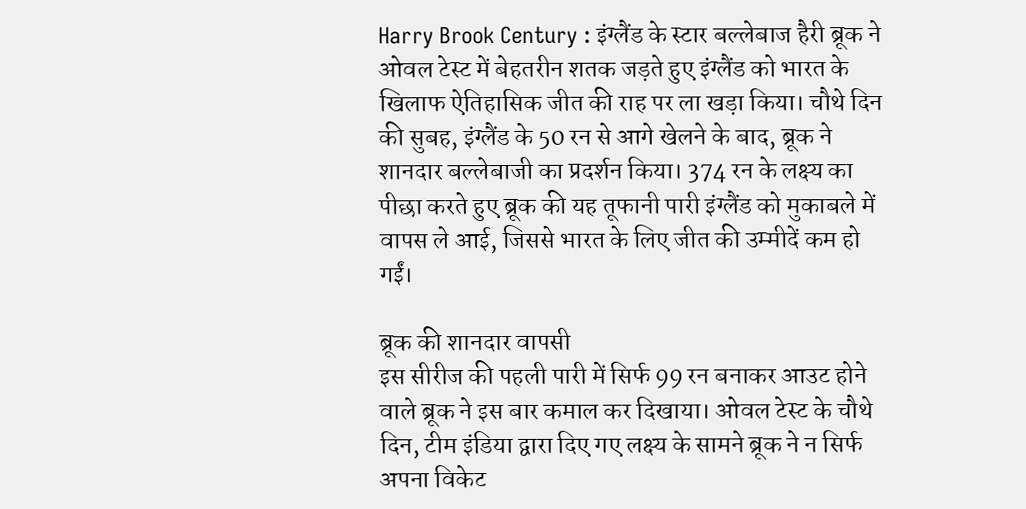Harry Brook Century : इंग्लैंड के स्टार बल्लेबाज हैरी ब्रूक ने ओवल टेस्ट में बेहतरीन शतक जड़ते हुए इंग्लैंड को भारत के खिलाफ ऐतिहासिक जीत की राह पर ला खड़ा किया। चौथे दिन की सुबह, इंग्लैंड के 50 रन से आगे खेलने के बाद, ब्रूक ने शानदार बल्लेबाजी का प्रदर्शन किया। 374 रन के लक्ष्य का पीछा करते हुए ब्रूक की यह तूफानी पारी इंग्लैंड को मुकाबले में वापस ले आई, जिससे भारत के लिए जीत की उम्मीदें कम हो गईं।

ब्रूक की शानदार वापसी
इस सीरीज की पहली पारी में सिर्फ 99 रन बनाकर आउट होने वाले ब्रूक ने इस बार कमाल कर दिखाया। ओवल टेस्ट के चौथे दिन, टीम इंडिया द्वारा दिए गए लक्ष्य के सामने ब्रूक ने न सिर्फ अपना विकेट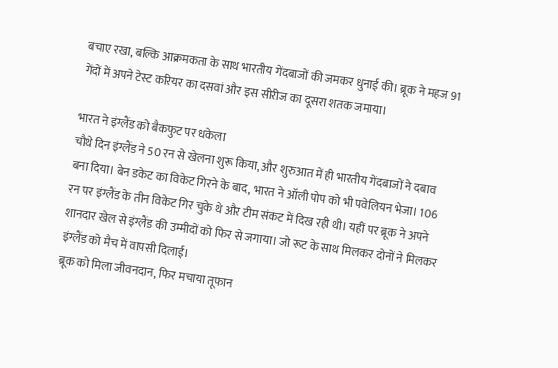बचाए रखा, बल्कि आक्रमकता के साथ भारतीय गेंदबाजों की जमकर धुनाई की। ब्रूक ने महज 91 गेंदों में अपने टेस्ट करियर का दसवां और इस सीरीज का दूसरा शतक जमाया।

भारत ने इंग्लैंड को बैकफुट पर धकेला
चौथे दिन इंग्लैंड ने 50 रन से खेलना शुरू किया, और शुरुआत में ही भारतीय गेंदबाजों ने दबाव बना दिया। बेन डकेट का विकेट गिरने के बाद, भारत ने ऑली पोप को भी पवेलियन भेजा। 106 रन पर इंग्लैंड के तीन विकेट गिर चुके थे और टीम संकट में दिख रही थी। यहीं पर ब्रूक ने अपने शानदार खेल से इंग्लैंड की उम्मीदों को फिर से जगाया। जो रूट के साथ मिलकर दोनों ने मिलकर इंग्लैंड को मैच में वापसी दिलाई।
ब्रूक को मिला जीवनदान, फिर मचाया तूफान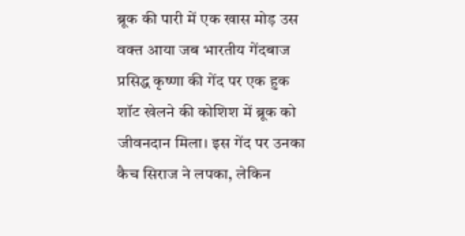ब्रूक की पारी में एक खास मोड़ उस वक्त आया जब भारतीय गेंदबाज प्रसिद्ध कृष्णा की गेंद पर एक हुक शॉट खेलने की कोशिश में ब्रूक को जीवनदान मिला। इस गेंद पर उनका कैच सिराज ने लपका, लेकिन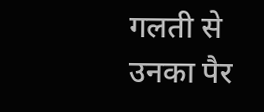गलती से उनका पैर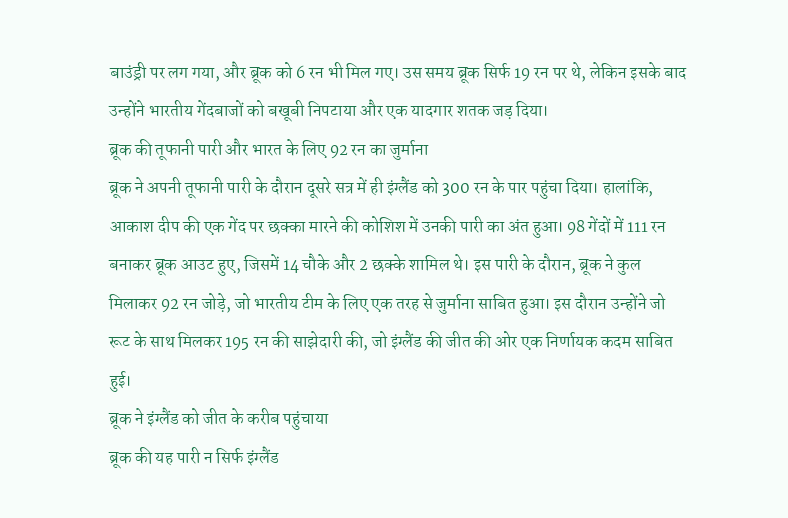बाउंड्री पर लग गया, और ब्रूक को 6 रन भी मिल गए। उस समय ब्रूक सिर्फ 19 रन पर थे, लेकिन इसके बाद उन्होंने भारतीय गेंदबाजों को बखूबी निपटाया और एक यादगार शतक जड़ दिया।
ब्रूक की तूफानी पारी और भारत के लिए 92 रन का जुर्माना
ब्रूक ने अपनी तूफानी पारी के दौरान दूसरे सत्र में ही इंग्लैंड को 300 रन के पार पहुंचा दिया। हालांकि, आकाश दीप की एक गेंद पर छक्का मारने की कोशिश में उनकी पारी का अंत हुआ। 98 गेंदों में 111 रन बनाकर ब्रूक आउट हुए, जिसमें 14 चौके और 2 छक्के शामिल थे। इस पारी के दौरान, ब्रूक ने कुल मिलाकर 92 रन जोड़े, जो भारतीय टीम के लिए एक तरह से जुर्माना साबित हुआ। इस दौरान उन्होंने जो रूट के साथ मिलकर 195 रन की साझेदारी की, जो इंग्लैंड की जीत की ओर एक निर्णायक कदम साबित हुई।
ब्रूक ने इंग्लैंड को जीत के करीब पहुंचाया
ब्रूक की यह पारी न सिर्फ इंग्लैंड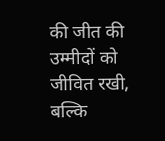की जीत की उम्मीदों को जीवित रखी, बल्कि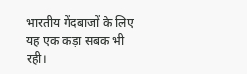भारतीय गेंदबाजों के लिए यह एक कड़ा सबक भी रही।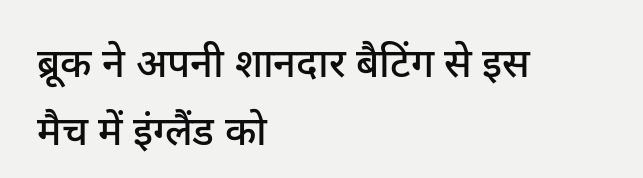ब्रूक ने अपनी शानदार बैटिंग से इस मैच में इंग्लैंड को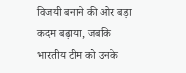विजयी बनाने की ओर बड़ा कदम बढ़ाया, जबकि भारतीय टीम को उनके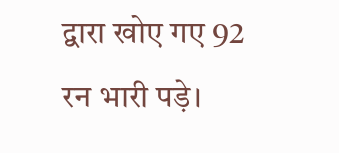द्वारा खोए गए 92 रन भारी पड़े।